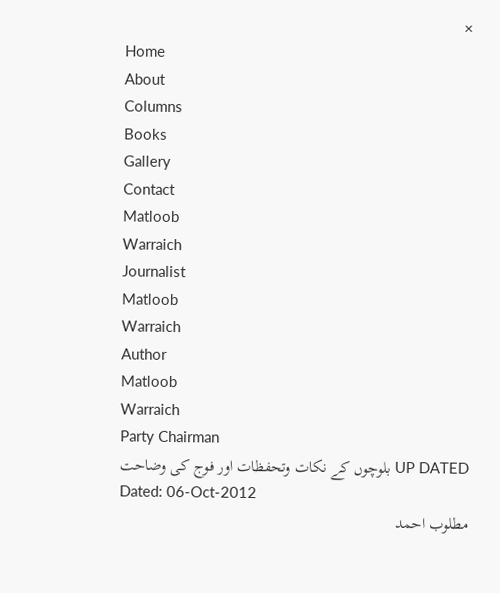×
Home
About
Columns
Books
Gallery
Contact
Matloob
Warraich
Journalist
Matloob
Warraich
Author
Matloob
Warraich
Party Chairman
UP DATED بلوچوں کے نکات وتحفظات اور فوج کی وضاحت
Dated: 06-Oct-2012
مطلوب احمد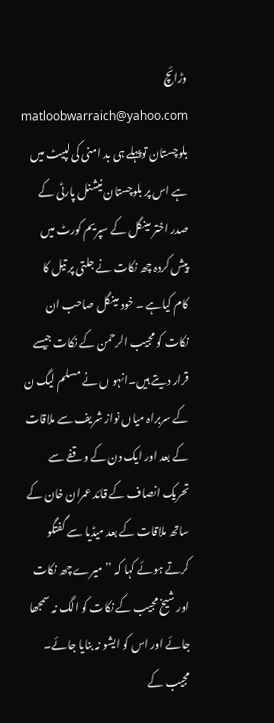وڑائچ matloobwarraich@yahoo.com بلوچستان توپہلے ہی بد امنی کی لپیٹ میں ہے اس پر بلوچستان نیشنل پارٹی کے صدر اختر مینگل کے سپریم کورٹ میں پیش کردہ چھ نکات نے جلتی پر تیل کا کام کیاہے ۔ خود مینگل صاحب ان نکات کو مجیب الرحمن کے نکات جیسے قرار دیتے ہیں۔انہو ں نے مسلم لیگ ن کے سربراہ میاں نواز شریف سے ملاقات کے بعد اور ایک دن کے وقفے سے تحریک انصاف کے قائد عمران خان کے ساتھ ملاقات کے بعد میڈیا سے گفتگو کرتے ہوئے کہا کہ ’’ میرے چھ نکات اور شیخ مجیب کے نکات کو الگ نہ سمجھا جائے اور اس کو ایشو نہ بنایا جائے۔ مجیب کے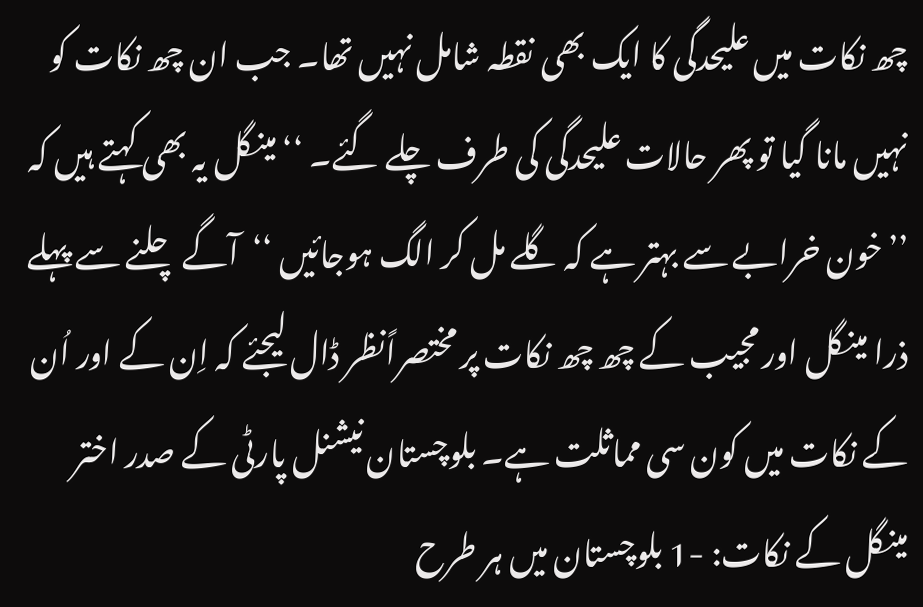چھ نکات میں علیحدگی کا ایک بھی نقطہ شامل نہیں تھا۔ جب ان چھ نکات کو نہیں مانا گیا تو پھر حالات علیحدگی کی طرف چلے گئے۔ ‘‘مینگل یہ بھی کہتے ہیں کہ ’’خون خرابے سے بہتر ہے کہ گلے مل کر الگ ہوجائیں ‘‘آگے چلنے سے پہلے ذرا مینگل اور مجیب کے چھ چھ نکات پر مختصراًنظر ڈال لیجئے کہ اِن کے اور اُن کے نکات میں کون سی مماثلت ہے۔ بلوچستان نیشنل پارٹی کے صدر اختر مینگل کے نکات: -1 بلوچستان میں ہر طرح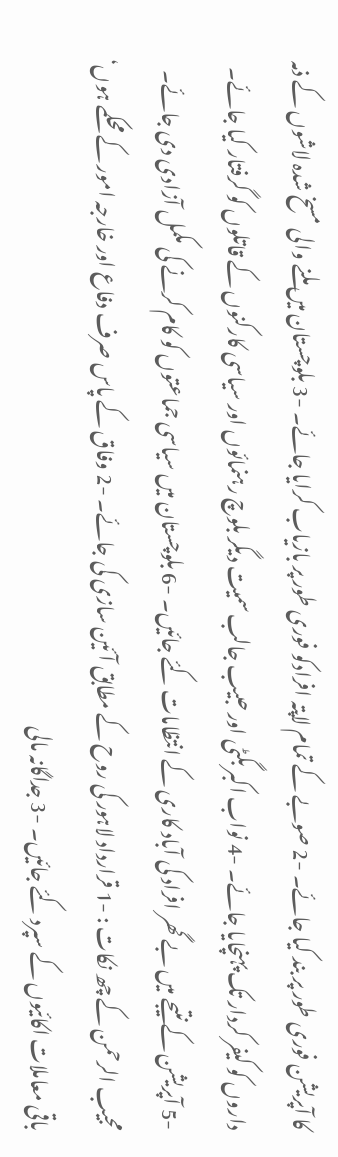کا آپریشن فوری طور پر بند کیا جائے۔ -2 صوبے کے تمام لاپتہ افرادکو فوری طور پر بازیاب کرایا جائے۔ -3 بلوچستان میں ملنے والی مسخ شدہ لاشوں کے ذمہ داروں کو کیفر کردار تک پہنچایا جائے۔ -4 نواب اکبر بگٹی اور حبیب جالب سمیت دیگر بلوچ رہنمائوں اور سیاسی کارکنوں کے قاتلوں کو گرفتار کیا جائے۔ -5 آپریشن کے نتیجے میں بے گھر افراد کی آباد کاری کے انتظامات کئے جائیں۔ -6 بلوچستان میں سیاسی جماعتوں کو کام کرنے کی مکمل آزادی دی جائے۔ مجیب الرحمن کے چھ نکات : -1 قرارداد لاہور کی روح کے مطابق آئین سازی کی جائے۔ -2 وفاق کے پاس صرف دفاع اور خارجہ امور کے محکمے ہوں‘ باقی معاملات اکائیوں کے سپرد کئے جائیں۔ -3 جداگانہ مالی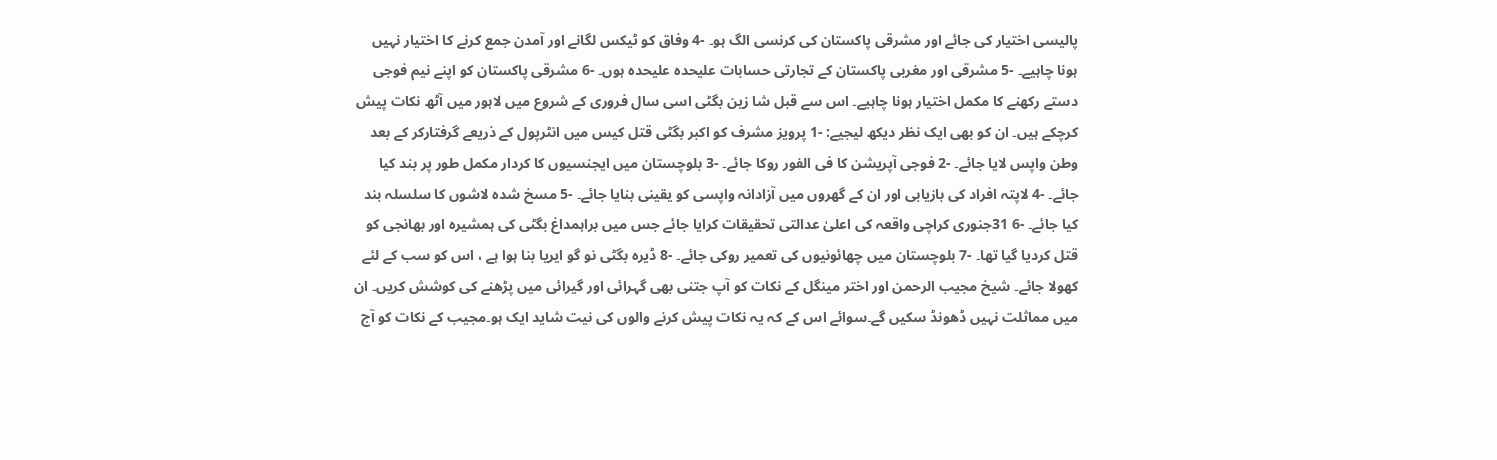پالیسی اختیار کی جائے اور مشرقی پاکستان کی کرنسی الگ ہو۔ -4 وفاق کو ٹیکس لگانے اور آمدن جمع کرنے کا اختیار نہیں ہونا چاہیے۔ -5 مشرقی اور مغربی پاکستان کے تجارتی حسابات علیحدہ علیحدہ ہوں۔ -6 مشرقی پاکستان کو اپنے نیم فوجی دستے رکھنے کا مکمل اختیار ہونا چاہیے۔ اس سے قبل شا زین بگٹی اسی سال فروری کے شروع میں لاہور میں آٹھ نکات پیش کرچکے ہیں۔ ان کو بھی ایک نظر دیکھ لیجیے: -1 پرویز مشرف کو اکبر بگٹی قتل کیس میں انٹرپول کے ذریعے گرفتارکر کے بعد وطن واپس لایا جائے۔ -2 فوجی آپریشن کا فی الفور روکا جائے۔ -3 بلوچستان میں ایجنسیوں کا کردار مکمل طور پر بند کیا جائے۔ -4 لاپتہ افراد کی بازیابی اور ان کے گھروں میں آزادانہ واپسی کو یقینی بنایا جائے۔ -5 مسخ شدہ لاشوں کا سلسلہ بند کیا جائے۔ -6 31جنوری کراچی واقعہ کی اعلیٰ عدالتی تحقیقات کرایا جائے جس میں براہمداغ بگٹی کی ہمشیرہ اور بھانجی کو قتل کردیا گیا تھا۔ -7 بلوچستان میں چھائونیوں کی تعمیر روکی جائے۔ -8 ڈیرہ بگٹی نو گو ایریا بنا ہوا ہے ، اس کو سب کے لئے کھولا جائے۔ شیخ مجیب الرحمن اور اختر مینگل کے نکات کو آپ جتنی بھی گہرائی اور گیرائی میں پڑھنے کی کوشش کریں۔ ان میں مماثلت نہیں ڈھونڈ سکیں گے۔سوائے اس کے کہ یہ نکات پیش کرنے والوں کی نیت شاید ایک ہو۔مجیب کے نکات کو آج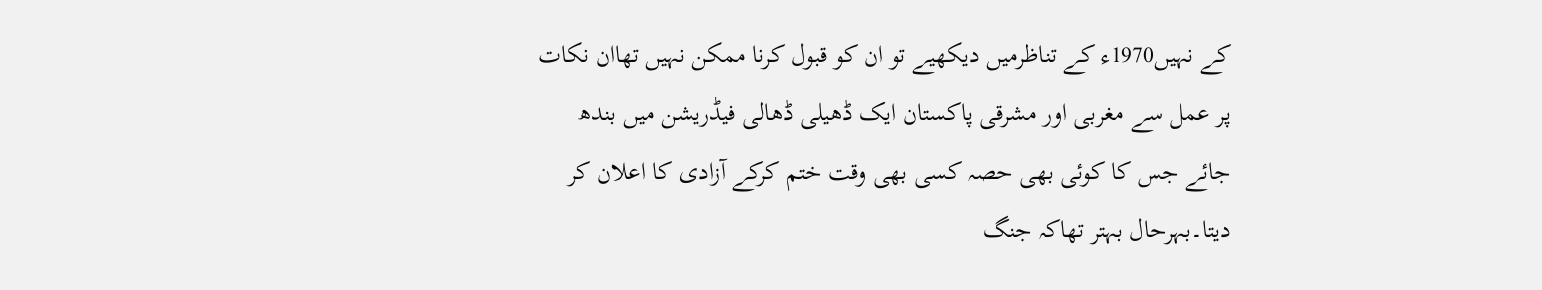کے نہیں1970ء کے تناظرمیں دیکھیے تو ان کو قبول کرنا ممکن نہیں تھاان نکات پر عمل سے مغربی اور مشرقی پاکستان ایک ڈھیلی ڈھالی فیڈریشن میں بندھ جائے جس کا کوئی بھی حصہ کسی بھی وقت ختم کرکے آزادی کا اعلان کر دیتا۔بہرحال بہتر تھاکہ جنگ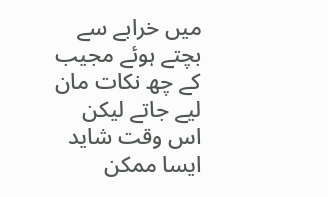میں خرابے سے بچتے ہوئے مجیب کے چھ نکات مان لیے جاتے لیکن اس وقت شاید ایسا ممکن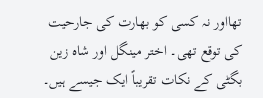تھااور نہ کسی کو بھارت کی جارحیت کی توقع تھی۔ اختر مینگل اور شاہ زین بگٹی کے نکات تقریباً ایک جیسے ہیں۔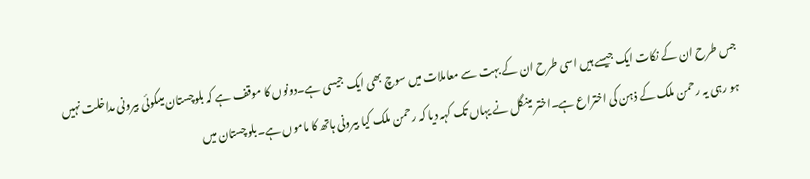جس طرح ان کے نکات ایک جیسے ہیں اسی طرح ان کے بہت سے معاملات میں سوچ بھی ایک جیسی ہے۔دونوں کا موقف ہے کہ بلوچستان میںکوئی بیرونی مداخلت نہیں ہو رہی یہ رحمن ملک کے ذہن کی اختراع ہے۔اختر مینگل نے یہاں تک کہہ دیا کہ رحمن ملک کیا بیرونی ہاتھ کا ماموں ہے۔بلوچستان میں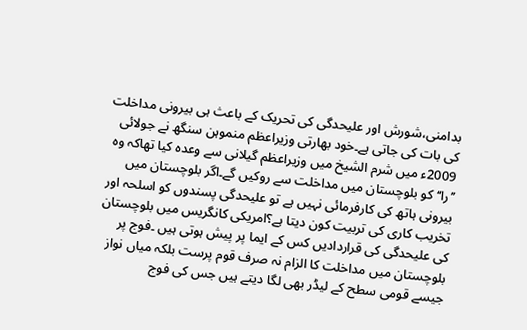بدامنی،شورش اور علیحدگی کی تحریک کے باعث ہی بیرونی مداخلت کی بات کی جاتی ہے۔خود بھارتی وزیراعظم منموہن سنگھ نے جولائی 2009ء میں شرم الشیخ میں وزیراعظم گیلانی سے وعدہ کیا تھاکہ وہ ’’را‘‘ کو بلوچستان میں مداخلت سے روکیں گے۔اگر بلوچستان میں بیرونی ہاتھ کی کارفرمائی نہیں ہے تو علیحدگی پسندوں کو اسلحہ اور تخریب کاری کی تربیت کون دیتا ہے؟امریکی کانگریس میں بلوچستان کی علیحدگی کی قراردادیں کس کے ایما پر پیش ہوتی ہیں ۔فوج پر بلوچستان میں مداخلت کا الزام نہ صرف قوم پرست بلکہ میاں نواز جیسے قومی سطح کے لیڈر بھی لگا دیتے ہیں جس کی فوج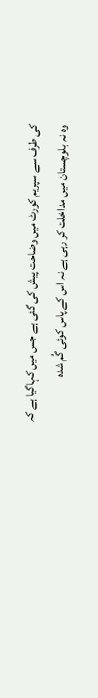کی طرف سے سپریم کورٹ میں وضاحت پیش کی گئی ہے جس میں کہاگیا ہے کہ وہ نہ بلوچستان میں مداخلت کر رہی ہے نہ اس کے پاس کوئی گُم شدہ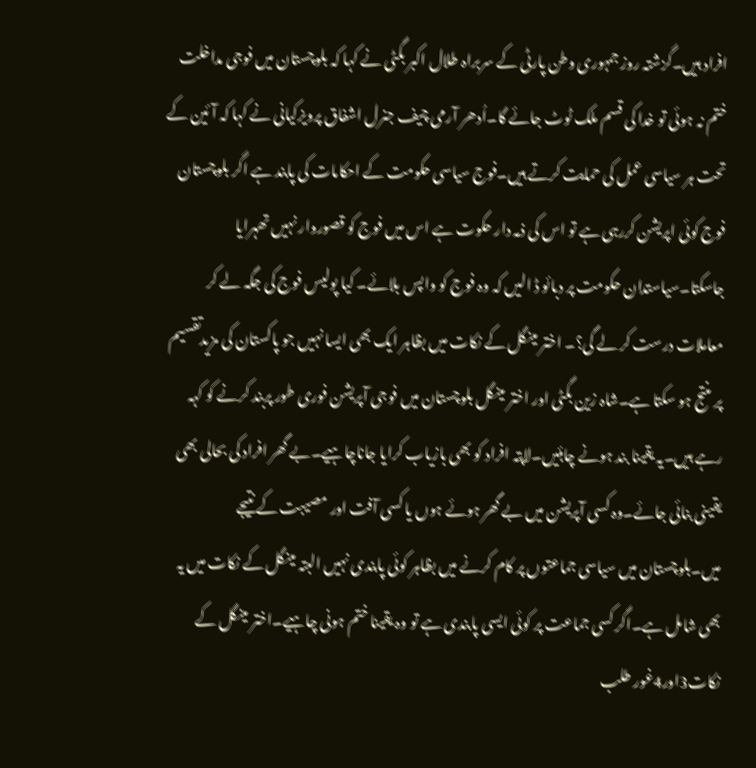افراد ہیں۔گزشتہ روز جمہوری وطن پارٹی کے سربراہ طلال اکبر بگٹی نے کہا کہ بلوچستان میں فوجی مداخلت ختم نہ ہوئی تو خدا کی قسم ملک ٹوٹ جائے گا۔اُدھر آرمی چیف جنرل اشفاق پرویزکیانی نے کہا کہ آئین کے تحت ہر سیاسی عمل کی حمایت کرتے ہیں۔فوج سیاسی حکومت کے احکامات کی پابند ہے اگر بلوچستان فوج کوئی اپریشن کررہی ہے تو اس کی ذمہ دار حکوت ہے اس میں فوج کو قصوروار نہیں تھہرایا جاسکتا۔سیاستدان حکومت پر دبائو ڈ الیں کہ وہ فوج کو واپس بلائے۔ کیا پولیس فوج کی جگہ لے کر معاملات درست کر لے گی؟۔ اختر مینگل کے نکات میں بظاہر ایک بھی ایسا نہیں جو پاکستان کی مزیدتقسیم پر منتج ہو سکتا ہے۔شاہ زین بگٹی اور اختر مینگل بلوچستان میں فوجی آپریشن فوری طور پربند کرنے کو کہہ رہے ہیں۔یہ یقینا بند ہونے چاہئیں۔لاپتہ افراد کو بھی بازیاب کرایا جاناچاہیے۔بے گھر افراد کی بحالی بھی یقینی بنائی جائے۔وہ کسی آپریشن میں بے گھر ہوئے ہوں یا کسی آفت اور مصیبت کے نتیجے میں۔بلوچستان میں سیاسی جماعتوں پر کام کرنے میں بظاہر کوئی پابندی نہیں البتہ مینگل کے نکات میں یہ بھی شامل ہے۔اگر کسی جماعت پر کوئی ایسی پابندی ہے تو وہ یقینا ختم ہونی چاہیے۔اختر مینگل کے نکات3اور4غور طلب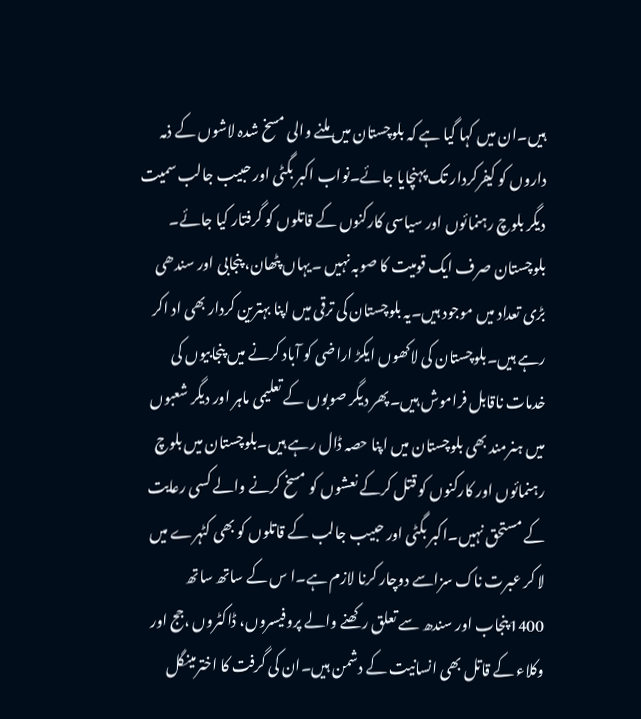ہیں۔ان میں کہا گیا ہے کہ بلوچستان میں ملنے والی مسخ شدہ لاشوں کے ذمہ داروں کو کیفرکردار تک پہنچایا جائے۔نواب اکبر بگٹی اور حبیب جالب سمیت دیگر بلوچ رہنمائوں اور سیاسی کارکنوں کے قاتلوں کو گرفتار کیا جائے۔ بلوچستان صرف ایک قومیت کا صوبہ نہیں ۔یہاں پٹھان، پنجابی اور سندھی بڑی تعداد میں موجود ہیں۔یہ بلوچستان کی ترقی میں اپنا بہترین کردار بھی اد اکر رہے ہیں۔بلوچستان کی لاکھوں ایکڑ اراضی کو آباد کرنے میں پنجابیوں کی خدمات ناقابل فراموش ہیں۔پھر دیگر صوبوں کے تعلیمی ماہر اور دیگر شعبوں میں ہنرمند بھی بلوچستان میں اپنا حصہ ڈال رہے ہیں۔بلوچستان میں بلوچ رہنمائوں اور کارکنوں کو قتل کرکے نعشوں کو مسخ کرنے والے کسی رعایت کے مستحق نہیں۔اکبر بگٹی اور حبیب جالب کے قاتلوں کو بھی کٹہرے میں لا کر عبرت ناک سزاسے دوچار کرنا لازم ہے۔ا س کے ساتھ ساتھ 1400پنجاب اور سندھ سے تعلق رکھنے والے پروفیسروں، ڈاکٹروں ،جج اور وکلاء کے قاتل بھی انسانیت کے دشمن ہیں۔ان کی گرفت کا اخترمینگل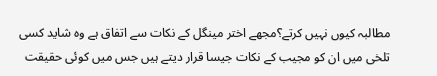مطالبہ کیوں نہیں کرتے؟مجھے اختر مینگل کے نکات سے اتفاق ہے وہ شاید کسی تلخی میں ان کو مجیب کے نکات جیسا قرار دیتے ہیں جس میں کوئی حقیقت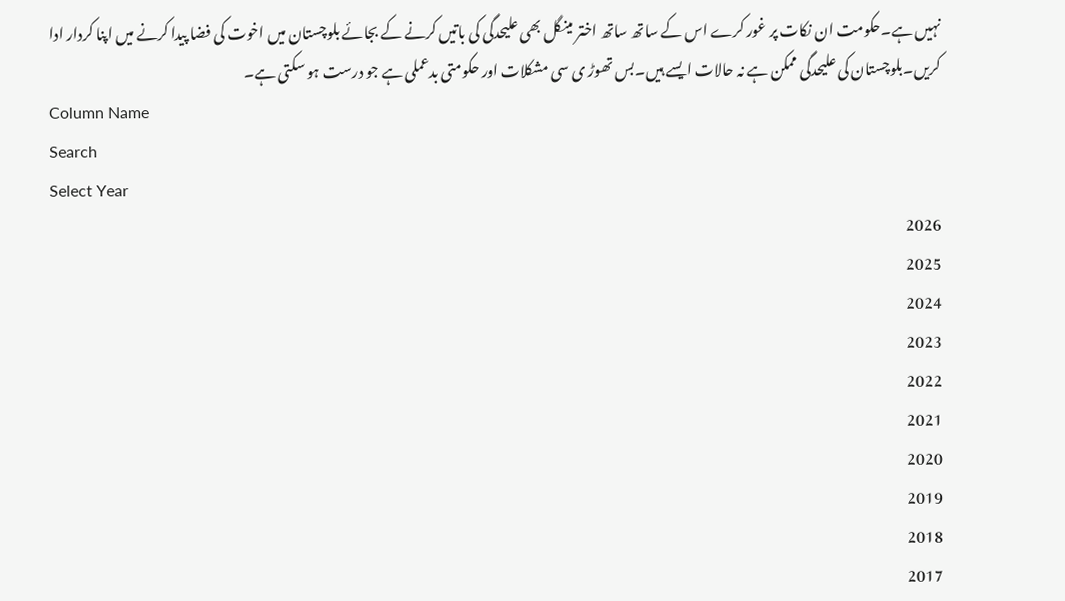نہیں ہے۔حکومت ان نکات پر غور کرے اس کے ساتھ ساتھ اختر مینگل بھی علیحدگی کی باتیں کرنے کے بجائے بلوچستان میں اخوت کی فضا پیدا کرنے میں اپنا کردار ادا کریں۔بلوچستان کی علیحدگی ممکن ہے نہ حالات ایسے ہیں۔بس تھوڑ ی سی مشکلات اور حکومتی بدعملی ہے جو درست ہو سکتی ہے۔
Column Name
Search
Select Year
2026
2025
2024
2023
2022
2021
2020
2019
2018
2017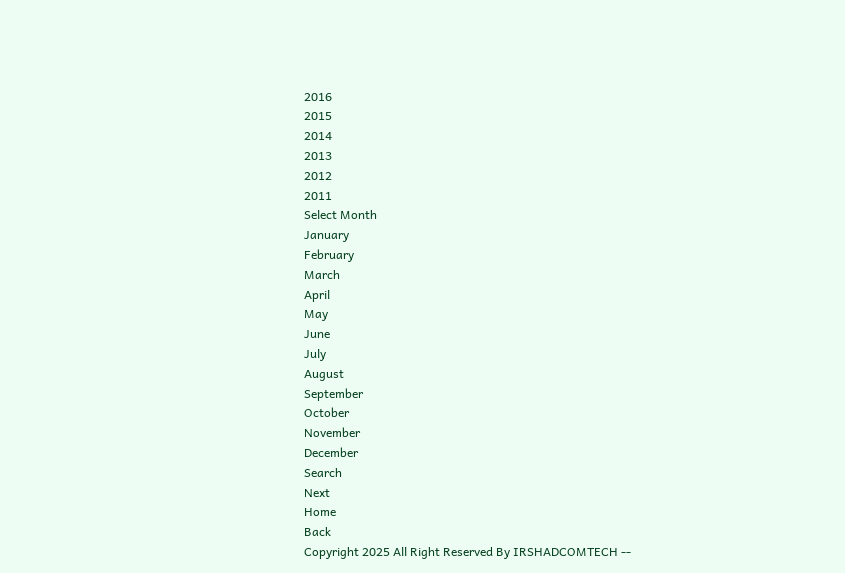2016
2015
2014
2013
2012
2011
Select Month
January
February
March
April
May
June
July
August
September
October
November
December
Search
Next
Home
Back
Copyright 2025 All Right Reserved By IRSHADCOMTECH --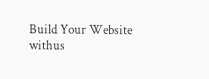Build Your Website withus